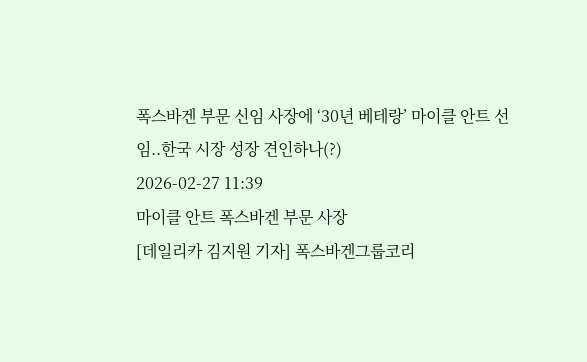폭스바겐 부문 신임 사장에 ‘30년 베테랑’ 마이클 안트 선임..한국 시장 성장 견인하나(?)
2026-02-27 11:39
마이클 안트 폭스바겐 부문 사장
[데일리카 김지원 기자] 폭스바겐그룹코리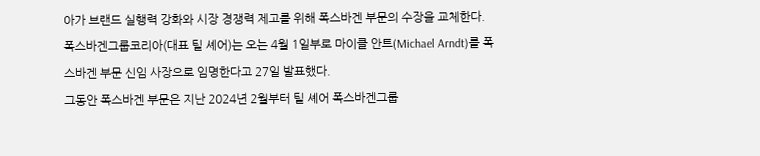아가 브랜드 실행력 강화와 시장 경쟁력 제고를 위해 폭스바겐 부문의 수장을 교체한다.
폭스바겐그룹코리아(대표 틸 셰어)는 오는 4월 1일부로 마이클 안트(Michael Arndt)를 폭스바겐 부문 신임 사장으로 임명한다고 27일 발표했다.
그동안 폭스바겐 부문은 지난 2024년 2월부터 틸 셰어 폭스바겐그룹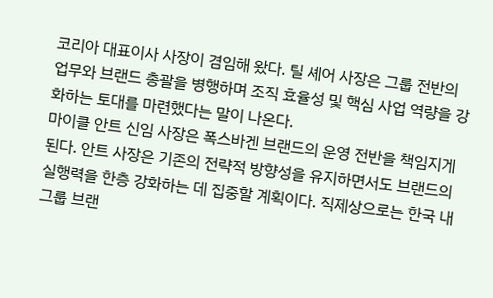코리아 대표이사 사장이 겸임해 왔다. 틸 셰어 사장은 그룹 전반의 업무와 브랜드 총괄을 병행하며 조직 효율성 및 핵심 사업 역량을 강화하는 토대를 마련했다는 말이 나온다.
마이클 안트 신임 사장은 폭스바겐 브랜드의 운영 전반을 책임지게 된다. 안트 사장은 기존의 전략적 방향성을 유지하면서도 브랜드의 실행력을 한층 강화하는 데 집중할 계획이다. 직제상으로는 한국 내 그룹 브랜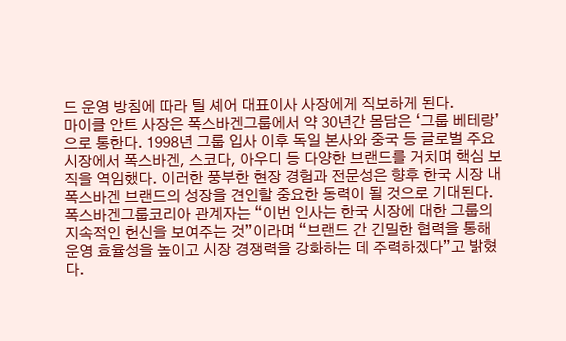드 운영 방침에 따라 틸 셰어 대표이사 사장에게 직보하게 된다.
마이클 안트 사장은 폭스바겐그룹에서 약 30년간 몸담은 ‘그룹 베테랑’으로 통한다. 1998년 그룹 입사 이후 독일 본사와 중국 등 글로벌 주요 시장에서 폭스바겐, 스코다, 아우디 등 다양한 브랜드를 거치며 핵심 보직을 역임했다. 이러한 풍부한 현장 경험과 전문성은 향후 한국 시장 내 폭스바겐 브랜드의 성장을 견인할 중요한 동력이 될 것으로 기대된다.
폭스바겐그룹코리아 관계자는 “이번 인사는 한국 시장에 대한 그룹의 지속적인 헌신을 보여주는 것”이라며 “브랜드 간 긴밀한 협력을 통해 운영 효율성을 높이고 시장 경쟁력을 강화하는 데 주력하겠다”고 밝혔다.